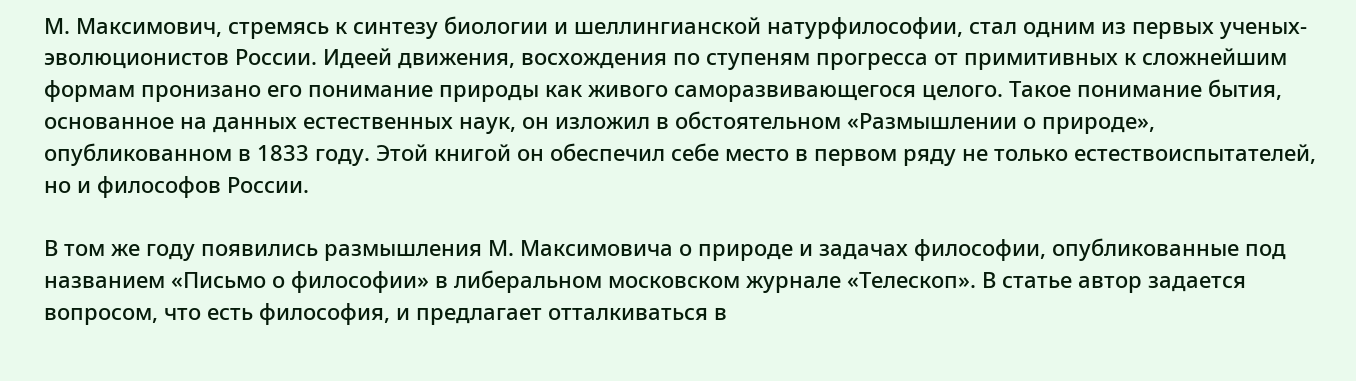М. Максимович, стремясь к синтезу биологии и шеллингианской натурфилософии, стал одним из первых ученых-эволюционистов России. Идеей движения, восхождения по ступеням прогресса от примитивных к сложнейшим формам пронизано его понимание природы как живого саморазвивающегося целого. Такое понимание бытия, основанное на данных естественных наук, он изложил в обстоятельном «Размышлении о природе», опубликованном в 1833 году. Этой книгой он обеспечил себе место в первом ряду не только естествоиспытателей, но и философов России.

В том же году появились размышления М. Максимовича о природе и задачах философии, опубликованные под названием «Письмо о философии» в либеральном московском журнале «Телескоп». В статье автор задается вопросом, что есть философия, и предлагает отталкиваться в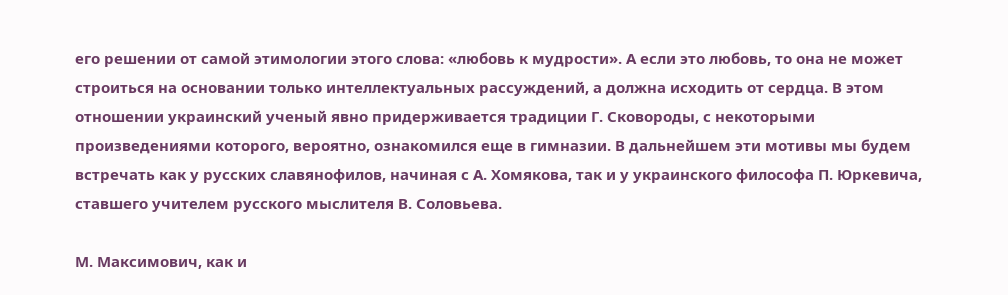его решении от самой этимологии этого слова: «любовь к мудрости». А если это любовь, то она не может строиться на основании только интеллектуальных рассуждений, а должна исходить от сердца. В этом отношении украинский ученый явно придерживается традиции Г. Сковороды, с некоторыми произведениями которого, вероятно, ознакомился еще в гимназии. В дальнейшем эти мотивы мы будем встречать как у русских славянофилов, начиная с А. Хомякова, так и у украинского философа П. Юркевича, ставшего учителем русского мыслителя В. Соловьева.

М. Максимович, как и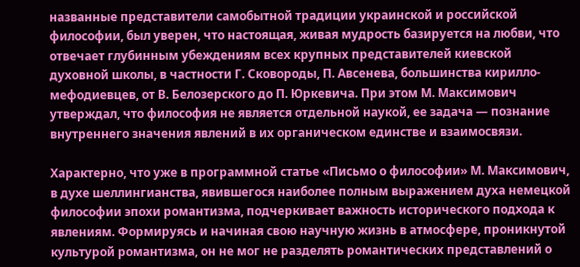названные представители самобытной традиции украинской и российской философии, был уверен, что настоящая, живая мудрость базируется на любви, что отвечает глубинным убеждениям всех крупных представителей киевской духовной школы, в частности Г. Сковороды, П. Авсенева, большинства кирилло-мефодиевцев, от В. Белозерского до П. Юркевича. При этом М. Максимович утверждал, что философия не является отдельной наукой, ее задача — познание внутреннего значения явлений в их органическом единстве и взаимосвязи.

Характерно, что уже в программной статье «Письмо о философии» М. Максимович, в духе шеллингианства, явившегося наиболее полным выражением духа немецкой философии эпохи романтизма, подчеркивает важность исторического подхода к явлениям. Формируясь и начиная свою научную жизнь в атмосфере, проникнутой культурой романтизма, он не мог не разделять романтических представлений о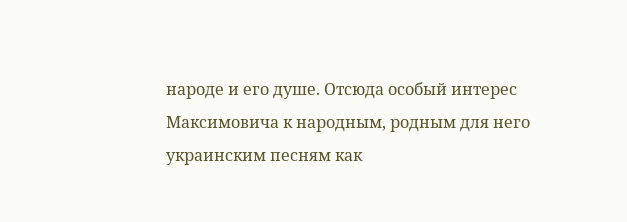народе и его душе. Отсюда особый интерес Максимовича к народным, родным для него украинским песням как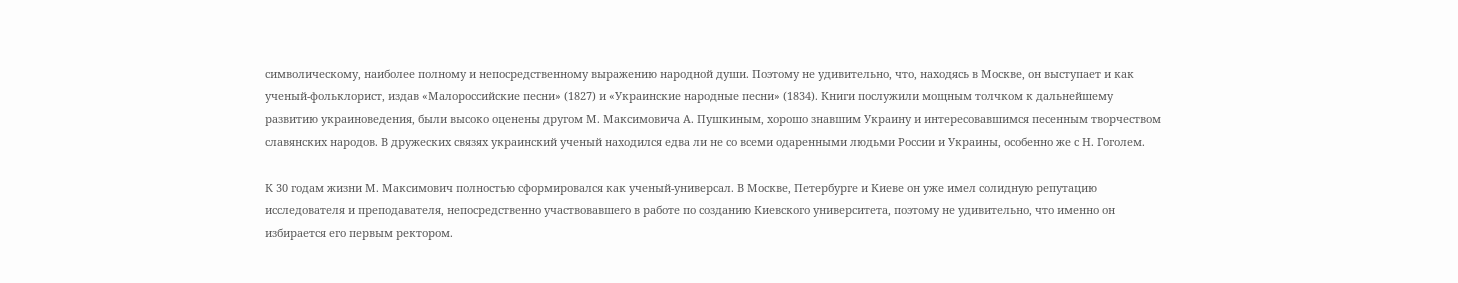символическому, наиболее полному и непосредственному выражению народной души. Поэтому не удивительно, что, находясь в Москве, он выступает и как ученый-фольклорист, издав «Малороссийские песни» (1827) и «Украинские народные песни» (1834). Книги послужили мощным толчком к дальнейшему развитию украиноведения, были высоко оценены другом М. Максимовича А. Пушкиным, хорошо знавшим Украину и интересовавшимся песенным творчеством славянских народов. В дружеских связях украинский ученый находился едва ли не со всеми одаренными людьми России и Украины, особенно же с Н. Гоголем.

К 30 годам жизни М. Максимович полностью сформировался как ученый-универсал. В Москве, Петербурге и Киеве он уже имел солидную репутацию исследователя и преподавателя, непосредственно участвовавшего в работе по созданию Киевского университета, поэтому не удивительно, что именно он избирается его первым ректором.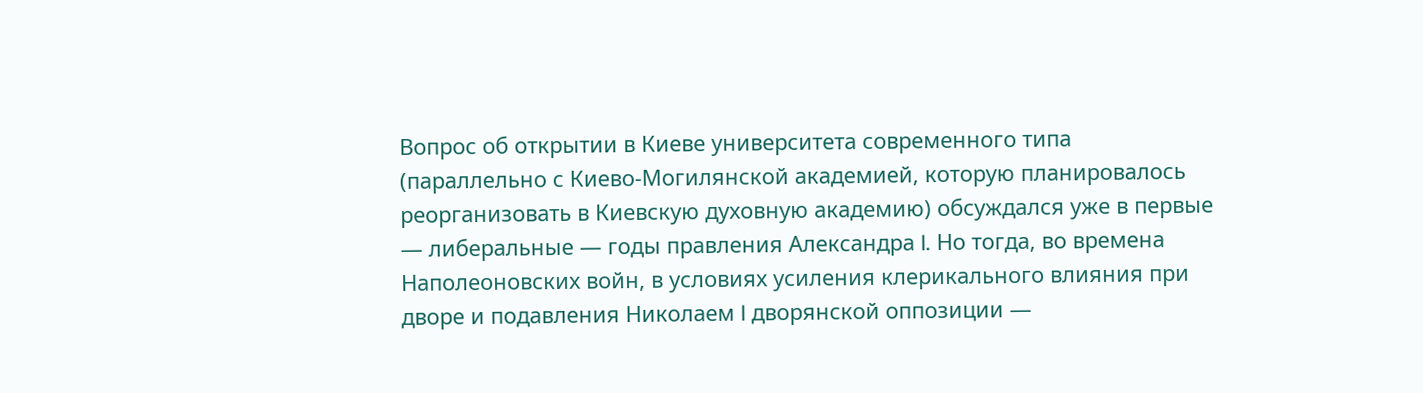Вопрос об открытии в Киеве университета современного типа (параллельно с Киево-Могилянской академией, которую планировалось реорганизовать в Киевскую духовную академию) обсуждался уже в первые — либеральные — годы правления Александра I. Но тогда, во времена Наполеоновских войн, в условиях усиления клерикального влияния при дворе и подавления Николаем I дворянской оппозиции —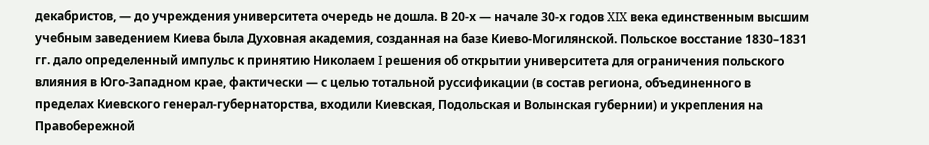декабристов, — до учреждения университета очередь не дошла. В 20-х — начале 30-х годов XIX века единственным высшим учебным заведением Киева была Духовная академия, созданная на базе Киево-Могилянской. Польское восстание 1830–1831 гг. дало определенный импульс к принятию Николаем I решения об открытии университета для ограничения польского влияния в Юго-Западном крае, фактически — с целью тотальной руссификации (в состав региона, объединенного в пределах Киевского генерал-губернаторства, входили Киевская, Подольская и Волынская губернии) и укрепления на Правобережной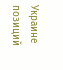Украине позиций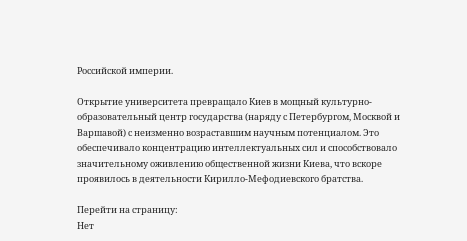Российской империи.

Открытие университета превращало Киев в мощный культурно-образовательный центр государства (наряду с Петербургом, Москвой и Варшавой) с неизменно возраставшим научным потенциалом. Это обеспечивало концентрацию интеллектуальных сил и способствовало значительному оживлению общественной жизни Киева, что вскоре проявилось в деятельности Кирилло-Мефодиевского братства.

Перейти на страницу:
Нет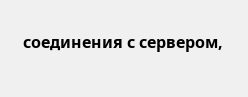соединения с сервером,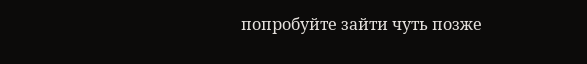попробуйте зайти чуть позже